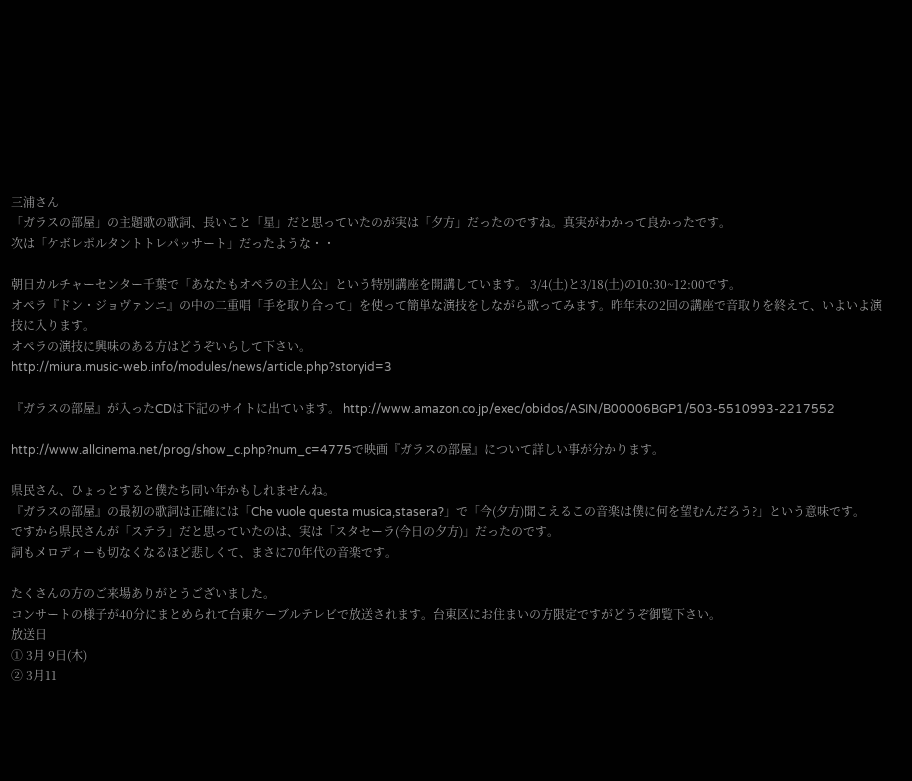三浦さん
「ガラスの部屋」の主題歌の歌詞、長いこと「星」だと思っていたのが実は「夕方」だったのですね。真実がわかって良かったです。
次は「ケボレポルタントトレパッサート」だったような・・

朝日カルチャーセンター千葉で「あなたもオペラの主人公」という特別講座を開講しています。 3/4(土)と3/18(土)の10:30~12:00です。
オペラ『ドン・ジョヴァンニ』の中の二重唱「手を取り合って」を使って簡単な演技をしながら歌ってみます。昨年末の2回の講座で音取りを終えて、いよいよ演技に入ります。
オペラの演技に興味のある方はどうぞいらして下さい。
http://miura.music-web.info/modules/news/article.php?storyid=3

『ガラスの部屋』が入ったCDは下記のサイトに出ています。 http://www.amazon.co.jp/exec/obidos/ASIN/B00006BGP1/503-5510993-2217552

http://www.allcinema.net/prog/show_c.php?num_c=4775で映画『ガラスの部屋』について詳しい事が分かります。

県民さん、ひょっとすると僕たち同い年かもしれませんね。
『ガラスの部屋』の最初の歌詞は正確には「Che vuole questa musica,stasera?」で「今(夕方)聞こえるこの音楽は僕に何を望むんだろう?」という意味です。
ですから県民さんが「ステラ」だと思っていたのは、実は「スタセーラ(今日の夕方)」だったのです。
詞もメロディーも切なくなるほど悲しくて、まさに70年代の音楽です。

たくさんの方のご来場ありがとうございました。
コンサートの様子が40分にまとめられて台東ケーブルテレビで放送されます。台東区にお住まいの方限定ですがどうぞ御覧下さい。
放送日
① 3月 9日(木)
② 3月11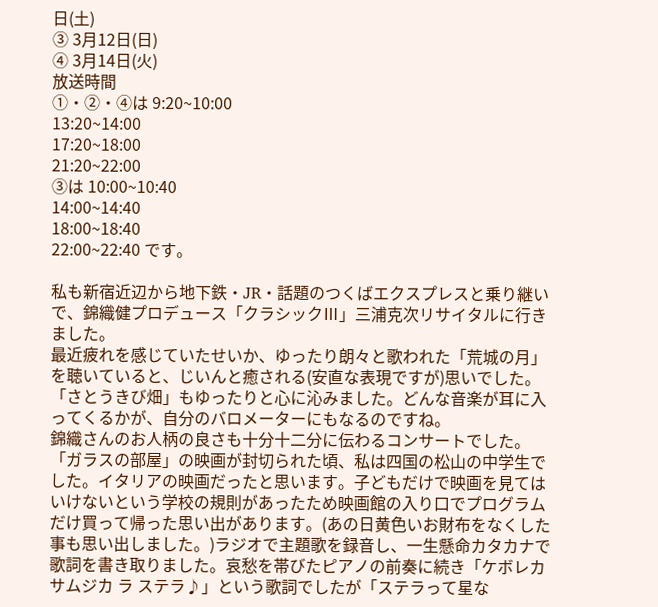日(土)
③ 3月12日(日)
④ 3月14日(火)
放送時間
①・②・④は 9:20~10:00
13:20~14:00
17:20~18:00
21:20~22:00
③は 10:00~10:40
14:00~14:40
18:00~18:40
22:00~22:40 です。

私も新宿近辺から地下鉄・JR・話題のつくばエクスプレスと乗り継いで、錦織健プロデュース「クラシックⅢ」三浦克次リサイタルに行きました。
最近疲れを感じていたせいか、ゆったり朗々と歌われた「荒城の月」を聴いていると、じいんと癒される(安直な表現ですが)思いでした。「さとうきび畑」もゆったりと心に沁みました。どんな音楽が耳に入ってくるかが、自分のバロメーターにもなるのですね。
錦織さんのお人柄の良さも十分十二分に伝わるコンサートでした。
「ガラスの部屋」の映画が封切られた頃、私は四国の松山の中学生でした。イタリアの映画だったと思います。子どもだけで映画を見てはいけないという学校の規則があったため映画館の入り口でプログラムだけ買って帰った思い出があります。(あの日黄色いお財布をなくした事も思い出しました。)ラジオで主題歌を録音し、一生懸命カタカナで歌詞を書き取りました。哀愁を帯びたピアノの前奏に続き「ケボレカサムジカ ラ ステラ♪」という歌詞でしたが「ステラって星な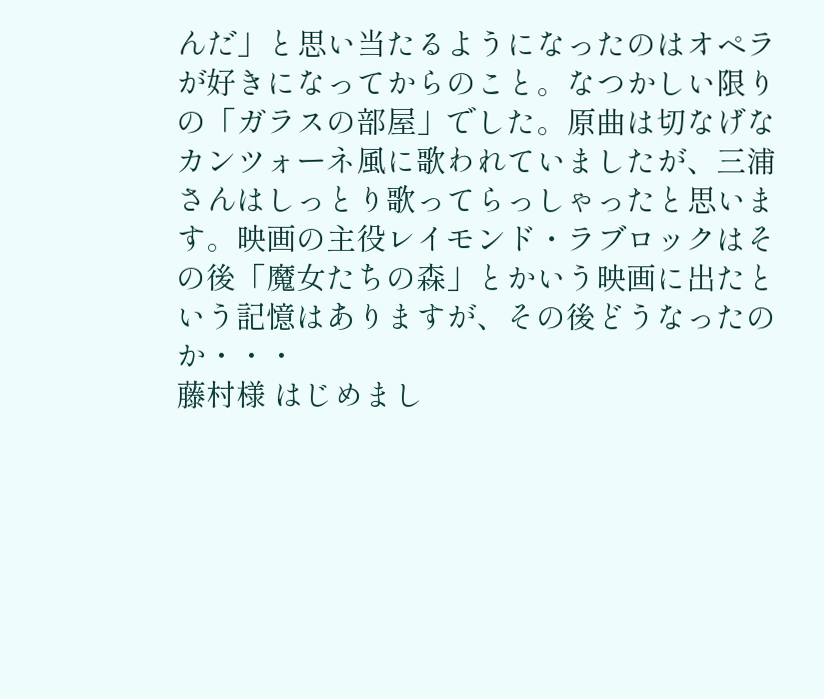んだ」と思い当たるようになったのはオペラが好きになってからのこと。なつかしい限りの「ガラスの部屋」でした。原曲は切なげなカンツォーネ風に歌われていましたが、三浦さんはしっとり歌ってらっしゃったと思います。映画の主役レイモンド・ラブロックはその後「魔女たちの森」とかいう映画に出たという記憶はありますが、その後どうなったのか・・・
藤村様 はじめまし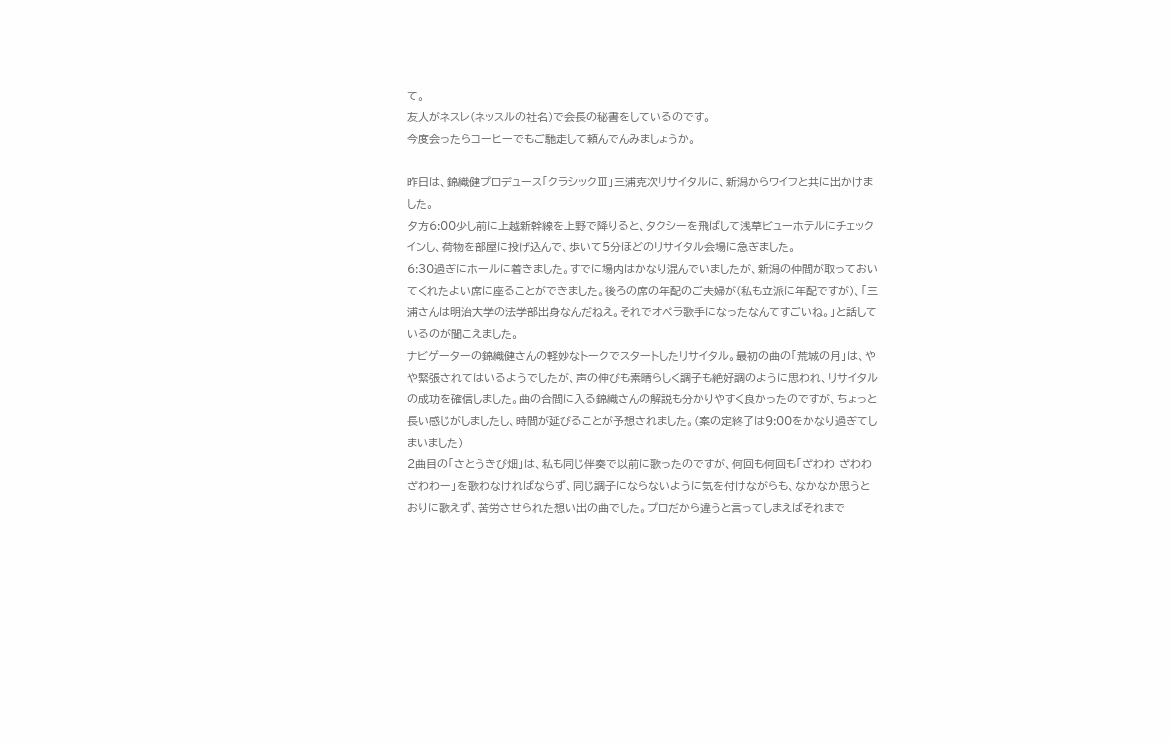て。
友人がネスレ(ネッスルの社名)で会長の秘書をしているのです。
今度会ったらコーヒーでもご馳走して頼んでんみましょうか。

昨日は、錦織健プロデュース「クラシックⅢ」三浦克次リサイタルに、新潟からワイフと共に出かけました。
夕方6:00少し前に上越新幹線を上野で降りると、タクシーを飛ばして浅草ビューホテルにチェックインし、荷物を部屋に投げ込んで、歩いて5分ほどのリサイタル会場に急ぎました。
6:30過ぎにホールに着きました。すでに場内はかなり混んでいましたが、新潟の仲間が取っておいてくれたよい席に座ることができました。後ろの席の年配のご夫婦が(私も立派に年配ですが)、「三浦さんは明治大学の法学部出身なんだねえ。それでオペラ歌手になったなんてすごいね。」と話しているのが聞こえました。
ナビゲーターの錦織健さんの軽妙なトークでスタートしたリサイタル。最初の曲の「荒城の月」は、やや緊張されてはいるようでしたが、声の伸びも素晴らしく調子も絶好調のように思われ、リサイタルの成功を確信しました。曲の合間に入る錦織さんの解説も分かりやすく良かったのですが、ちょっと長い感じがしましたし、時間が延びることが予想されました。(案の定終了は9:00をかなり過ぎてしまいました)
2曲目の「さとうきび畑」は、私も同じ伴奏で以前に歌ったのですが、何回も何回も「ざわわ ざわわ ざわわー」を歌わなければならず、同じ調子にならないように気を付けながらも、なかなか思うとおりに歌えず、苦労させられた想い出の曲でした。プロだから違うと言ってしまえばそれまで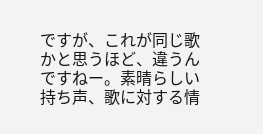ですが、これが同じ歌かと思うほど、違うんですねー。素晴らしい持ち声、歌に対する情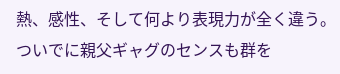熱、感性、そして何より表現力が全く違う。ついでに親父ギャグのセンスも群を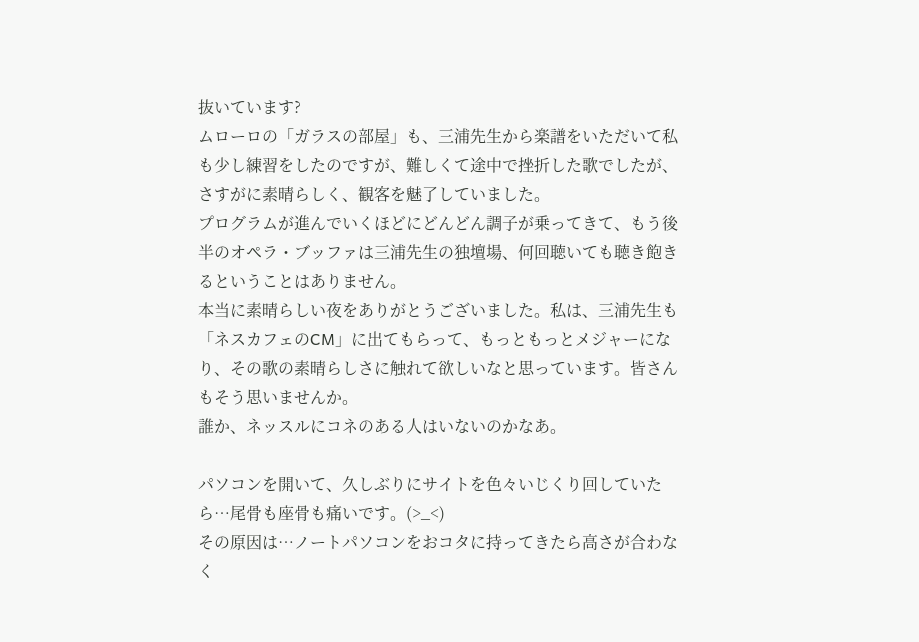抜いています?
ムローロの「ガラスの部屋」も、三浦先生から楽譜をいただいて私も少し練習をしたのですが、難しくて途中で挫折した歌でしたが、さすがに素晴らしく、観客を魅了していました。
プログラムが進んでいくほどにどんどん調子が乗ってきて、もう後半のオペラ・ブッファは三浦先生の独壇場、何回聴いても聴き飽きるということはありません。
本当に素晴らしい夜をありがとうございました。私は、三浦先生も「ネスカフェのCM」に出てもらって、もっともっとメジャーになり、その歌の素晴らしさに触れて欲しいなと思っています。皆さんもそう思いませんか。
誰か、ネッスルにコネのある人はいないのかなあ。

パソコンを開いて、久しぶりにサイトを色々いじくり回していたら…尾骨も座骨も痛いです。(>_<)
その原因は…ノートパソコンをおコタに持ってきたら高さが合わなく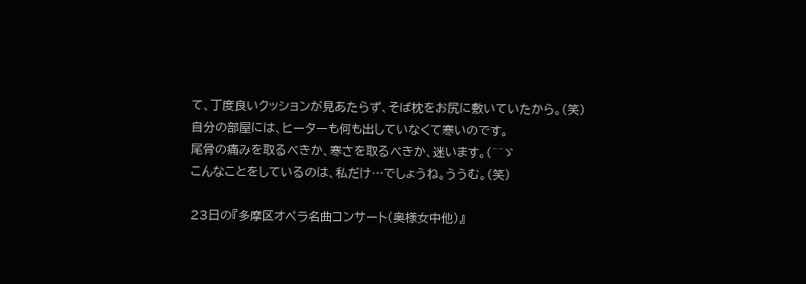て、丁度良いクッションが見あたらず、そば枕をお尻に敷いていたから。(笑)
自分の部屋には、ヒーターも何も出していなくて寒いのです。
尾骨の痛みを取るべきか、寒さを取るべきか、迷います。(^^ゞ
こんなことをしているのは、私だけ…でしょうね。ううむ。(笑)

23日の『多摩区オペラ名曲コンサート(奥様女中他)』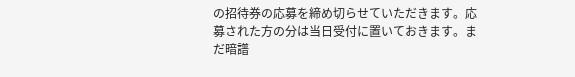の招待券の応募を締め切らせていただきます。応募された方の分は当日受付に置いておきます。まだ暗譜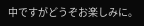中ですがどうぞお楽しみに。